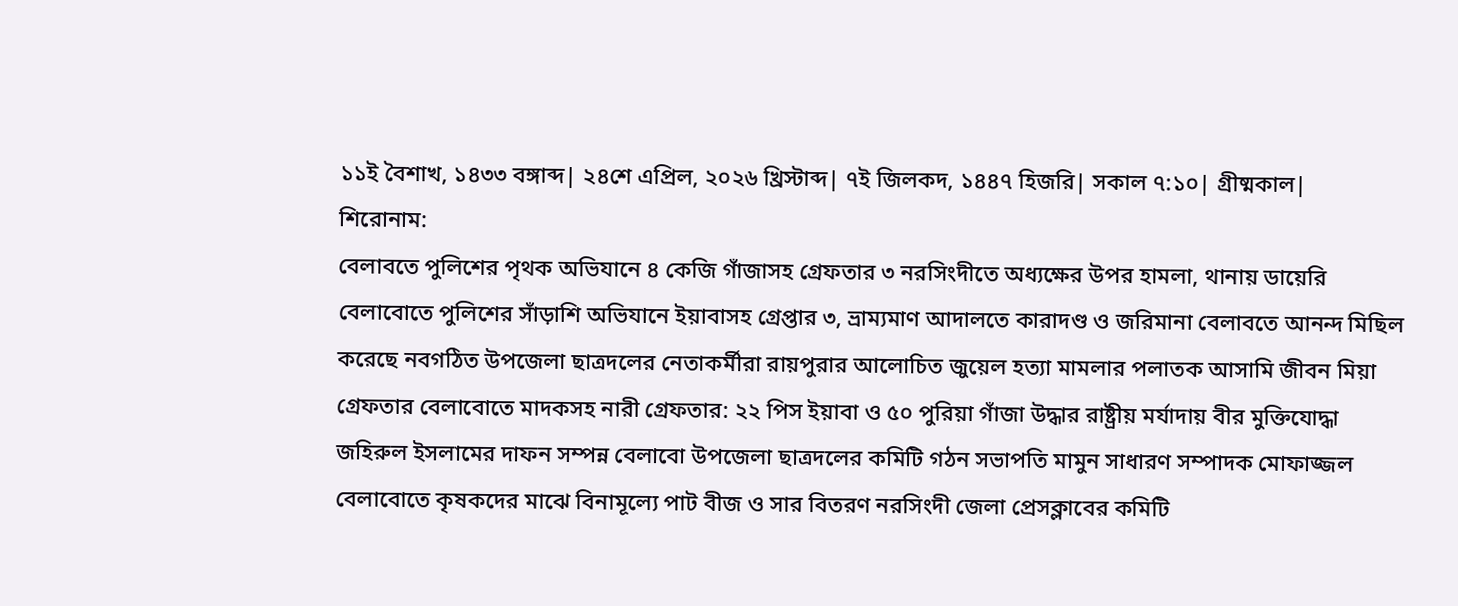১১ই বৈশাখ, ১৪৩৩ বঙ্গাব্দ| ২৪শে এপ্রিল, ২০২৬ খ্রিস্টাব্দ| ৭ই জিলকদ, ১৪৪৭ হিজরি| সকাল ৭:১০| গ্রীষ্মকাল|
শিরোনাম:
বেলাবতে পুলিশের পৃথক অভিযানে ৪ কেজি গাঁজাসহ গ্রেফতার ৩ নরসিংদীতে অধ্যক্ষের উপর হামলা, থানায় ডায়েরি বেলাবোতে পুলিশের সাঁড়াশি অভিযানে ইয়াবাসহ গ্রেপ্তার ৩, ভ্রাম্যমাণ আদালতে কারাদণ্ড ও জরিমানা বেলাবতে আনন্দ মিছিল করেছে নবগঠিত উপজেলা ছাত্রদলের নেতাকর্মীরা রায়পুরার আলোচিত জুয়েল হত্যা মামলার পলাতক আসামি জীবন মিয়া গ্রেফতার বেলাবোতে মাদকসহ নারী গ্রেফতার: ২২ পিস ইয়াবা ও ৫০ পুরিয়া গাঁজা উদ্ধার রাষ্ট্রীয় মর্যাদায় বীর মুক্তিযোদ্ধা জহিরুল ইসলামের দাফন সম্পন্ন বেলাবো উপজেলা ছাত্রদলের কমিটি গঠন সভাপতি মামুন সাধারণ সম্পাদক মোফাজ্জল বেলাবোতে কৃষকদের মাঝে বিনামূল্যে পাট বীজ ও সার বিতরণ নরসিংদী জেলা প্রেসক্লাবের কমিটি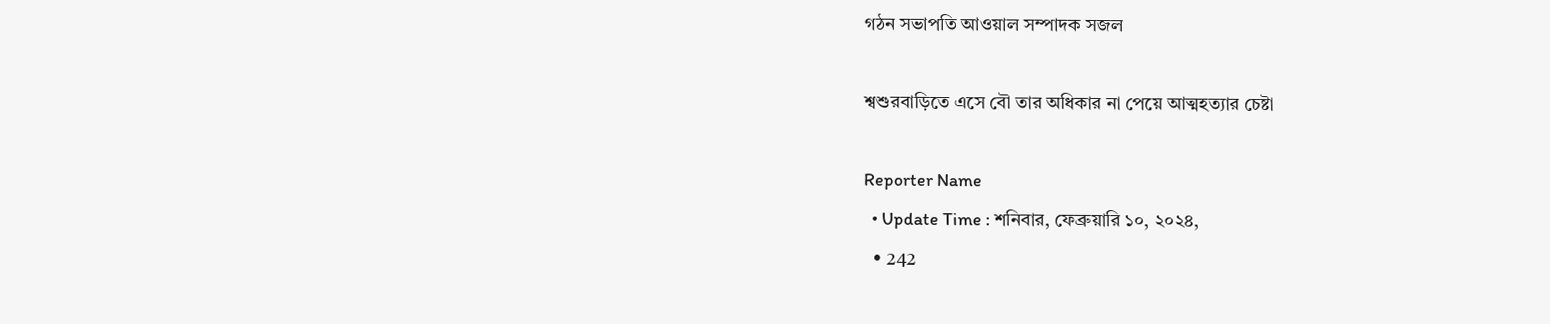গঠন সভাপতি আওয়াল সম্পাদক সজল

শ্বশুরবাড়িতে এসে বৌ তার অধিকার না পেয়ে আত্মহত্যার চেষ্টা

Reporter Name
  • Update Time : শনিবার, ফেব্রুয়ারি ১০, ২০২৪,
  • 242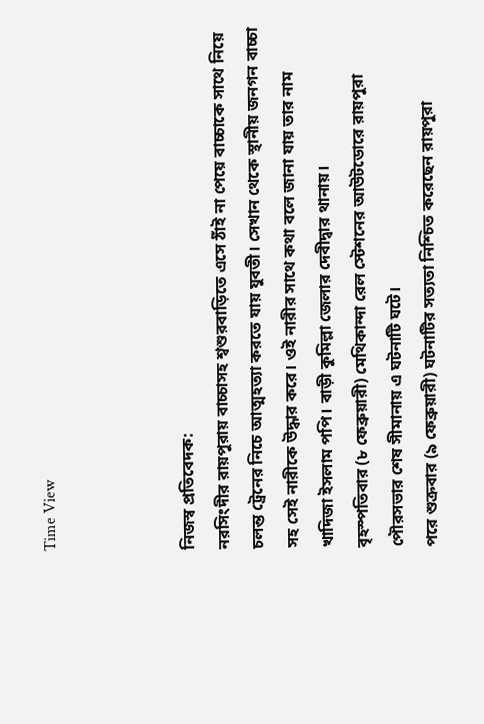Time View



নিজস্ব প্রতিবেদক:
নরসিংদীর রায়পুরায় বাচ্চাসহ শ্বশুরবাড়িতে এসে ঠাঁই না পেয়ে বাচ্চাকে সাথে নিয়ে চলন্ত ট্রেনের নিচে আত্মহত্যা করতে যায় যুবতী। সেখান থেকে স্থানীয় জনগন বাচ্চা সহ সেই নারীকে উদ্ধার করে। ওই নারীর সাথে কথা বলে জানা যায় তার নাম খাদিজা ইসলাম পপি। বাড়ী কুমিল্লা জেলার দেবীদ্বার থানায়।
বৃহস্পতিবার (৮ ফেব্রুয়ারী) মেথিকান্দা রেল স্টেশনের আউটডোরে রায়পুরা পৌরসভার শেষ সীমানায় এ ঘটনাটি ঘটে।
পরে শুক্রবার (৯ ফেব্রুয়ারী) ঘটনাটির সত্যতা নিশ্চিত করেছেন রায়পুরা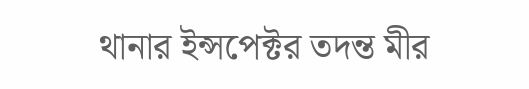থানার ইন্সপেক্টর তদন্ত মীর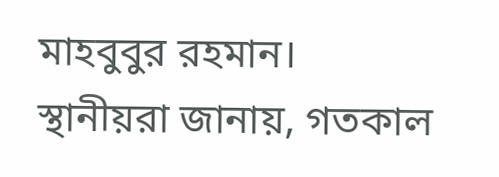মাহবুবুর রহমান।
স্থানীয়রা জানায়, গতকাল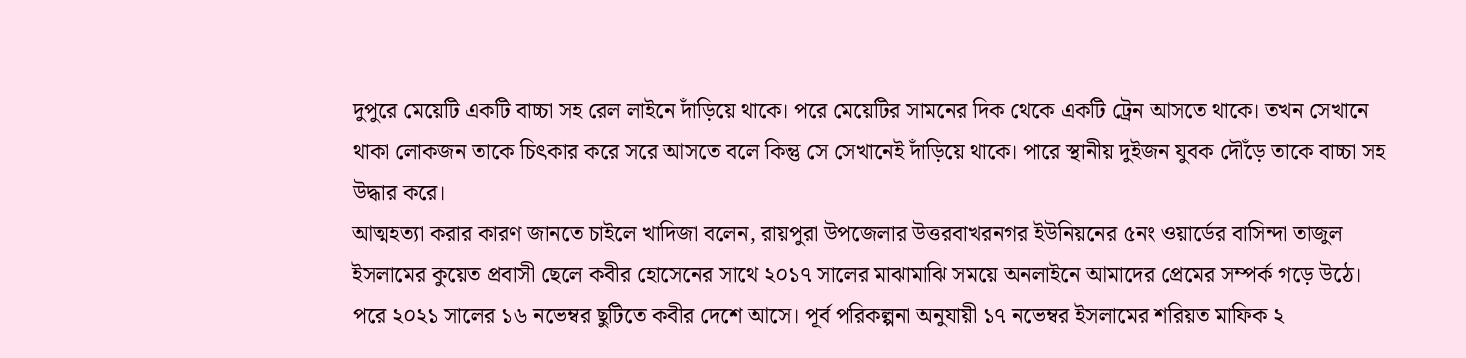দুপুরে মেয়েটি একটি বাচ্চা সহ রেল লাইনে দাঁড়িয়ে থাকে। পরে মেয়েটির সামনের দিক থেকে একটি ট্রেন আসতে থাকে। তখন সেখানে থাকা লোকজন তাকে চিৎকার করে সরে আসতে বলে কিন্তু সে সেখানেই দাঁড়িয়ে থাকে। পারে স্থানীয় দুইজন যুবক দৌঁড়ে তাকে বাচ্চা সহ উদ্ধার করে।
আত্মহত্যা করার কারণ জানতে চাইলে খাদিজা বলেন, রায়পুরা উপজেলার উত্তরবাখরনগর ইউনিয়নের ৫নং ওয়ার্ডের বাসিন্দা তাজুল ইসলামের কুয়েত প্রবাসী ছেলে কবীর হোসেনের সাথে ২০১৭ সালের মাঝামাঝি সময়ে অনলাইনে আমাদের প্রেমের সম্পর্ক গড়ে উঠে। পরে ২০২১ সালের ১৬ নভেম্বর ছুটিতে কবীর দেশে আসে। পূর্ব পরিকল্পনা অনুযায়ী ১৭ নভেম্বর ইসলামের শরিয়ত মাফিক ২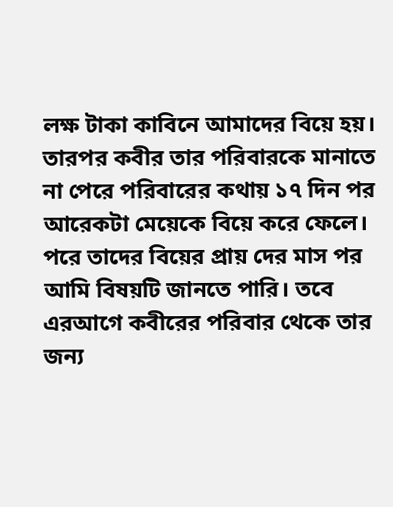লক্ষ টাকা কাবিনে আমাদের বিয়ে হয়। তারপর কবীর তার পরিবারকে মানাতে না পেরে পরিবারের কথায় ১৭ দিন পর আরেকটা মেয়েকে বিয়ে করে ফেলে। পরে তাদের বিয়ের প্রায় দের মাস পর আমি বিষয়টি জানতে পারি। তবে এরআগে কবীরের পরিবার থেকে তার জন্য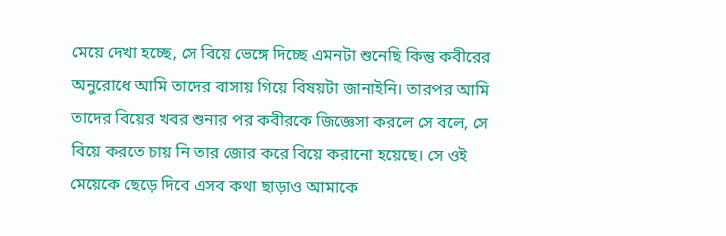মেয়ে দেখা হচ্ছে, সে বিয়ে ভেঙ্গে দিচ্ছে এমনটা শুনেছি কিন্তু কবীরের অনুরোধে আমি তাদের বাসায় গিয়ে বিষয়টা জানাইনি। তারপর আমি তাদের বিয়ের খবর শুনার পর কবীরকে জিজ্ঞেসা করলে সে বলে, সে বিয়ে করতে চায় নি তার জোর করে বিয়ে করানো হয়েছে। সে ওই মেয়েকে ছেড়ে দিবে এসব কথা ছাড়াও আমাকে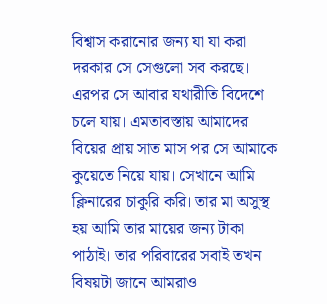বিশ্বাস করানোর জন্য যা যা করা দরকার সে সেগুলো সব করছে। এরপর সে আবার যথারীতি বিদেশে চলে যায়। এমতাবস্তায় আমাদের বিয়ের প্রায় সাত মাস পর সে আমাকে কুয়েতে নিয়ে যায়। সেখানে আমি ক্লিনারের চাকুরি করি। তার মা অসুস্থ হয় আমি তার মায়ের জন্য টাকা পাঠাই। তার পরিবারের সবাই তখন বিষয়টা জানে আমরাও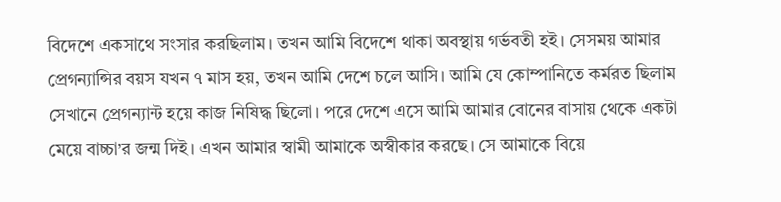বিদেশে একসাথে সংসার করছিলাম। তখন আমি বিদেশে থাকা অবস্থায় গর্ভবতী হই। সেসময় আমার প্রেগন্যান্সির বয়স যখন ৭ মাস হয়, তখন আমি দেশে চলে আসি। আমি যে কোম্পানিতে কর্মরত ছিলাম সেখানে প্রেগন্যান্ট হয়ে কাজ নিষিদ্ধ ছিলো। পরে দেশে এসে আমি আমার বোনের বাসায় থেকে একটা মেয়ে বাচ্চা’র জন্ম দিই। এখন আমার স্বামী আমাকে অস্বীকার করছে। সে আমাকে বিয়ে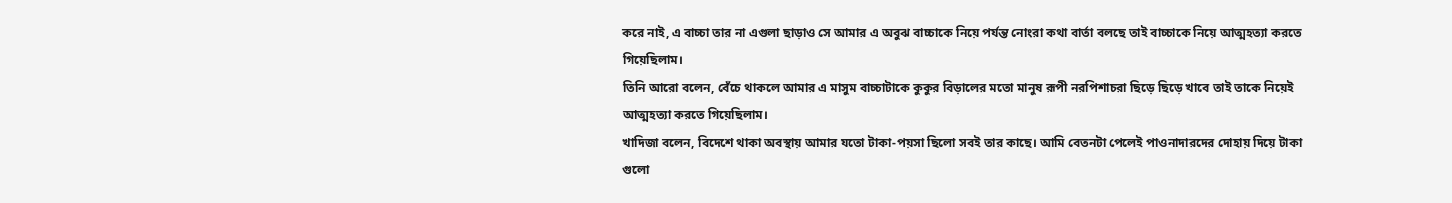করে নাই, এ বাচ্চা তার না এগুলা ছাড়াও সে আমার এ অবুঝ বাচ্চাকে নিয়ে পর্যন্ত নোংরা কথা বার্তা বলছে তাই বাচ্চাকে নিয়ে আত্মহত্যা করতে গিয়েছিলাম।
তিনি আরো বলেন, বেঁচে থাকলে আমার এ মাসুম বাচ্চাটাকে কুকুর বিড়ালের মতো মানুষ রূপী নরপিশাচরা ছিড়ে ছিড়ে খাবে তাই তাকে নিয়েই আত্মহত্যা করতে গিয়েছিলাম।
খাদিজা বলেন, বিদেশে থাকা অবস্থায় আমার যতো টাকা-পয়সা ছিলো সবই তার কাছে। আমি বেতনটা পেলেই পাওনাদারদের দোহায় দিয়ে টাকা গুলো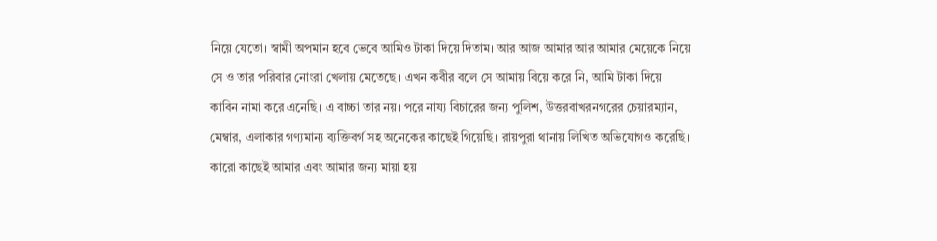নিয়ে যেতো। স্বামী অপমান হবে ভেবে আমিও টাকা দিয়ে দিতাম। আর আজ আমার আর আমার মেয়েকে নিয়ে সে ও তার পরিবার নোংরা খেলায় মেতেছে। এখন কবীর বলে সে আমায় বিয়ে করে নি, আমি টাকা দিয়ে কাবিন নামা করে এনেছি। এ বাচ্চা তার নয়। পরে নায্য বিচারের জন্য পুলিশ, উত্তরবাখরনগরের চেয়ারম্যান, মেম্বার, এলাকার গণ্যমান্য ব্যক্তিবর্গ সহ অনেকের কাছেই গিয়েছি। রায়পুরা থানায় লিখিত অভিযোগও করেছি। কারো কাছেই আমার এবং আমার জন্য মায়া হয়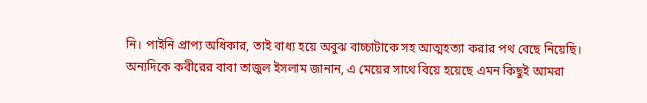নি। পাইনি প্রাপ্য অধিকার, তাই বাধ্য হয়ে অবুঝ বাচ্চাটাকে সহ আত্মহত্যা করার পথ বেছে নিয়েছি।
অন্যদিকে কবীরের বাবা তাজুল ইসলাম জানান, এ মেয়ের সাথে বিয়ে হয়েছে এমন কিছুই আমরা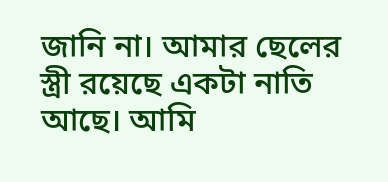জানি না। আমার ছেলের স্ত্রী রয়েছে একটা নাতি আছে। আমি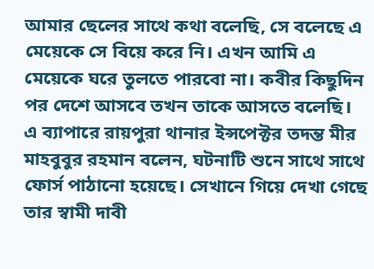আমার ছেলের সাথে কথা বলেছি, সে বলেছে এ মেয়েকে সে বিয়ে করে নি। এখন আমি এ মেয়েকে ঘরে তুলতে পারবো না। কবীর কিছুদিন পর দেশে আসবে তখন তাকে আসতে বলেছি।
এ ব্যাপারে রায়পুরা থানার ইন্সপেক্টর তদন্ত মীর মাহবুবুর রহমান বলেন, ঘটনাটি শুনে সাথে সাথে ফোর্স পাঠানো হয়েছে। সেখানে গিয়ে দেখা গেছে তার স্বামী দাবী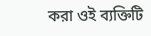করা ওই ব্যক্তিটি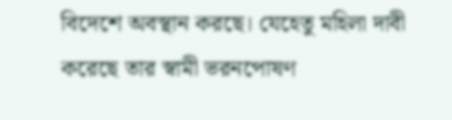বিদেশে অবস্থান করছে। যেহেতু মহিলা দাবী করেছে তার স্বামী ভরনপোষণ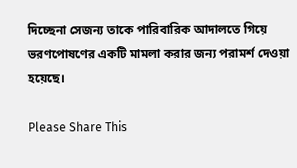দিচ্ছেনা সেজন্য তাকে পারিবারিক আদালতে গিয়ে ভরণপোষণের একটি মামলা করার জন্য পরামর্শ দেওয়া হয়েছে।

Please Share This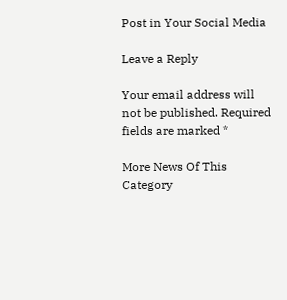Post in Your Social Media

Leave a Reply

Your email address will not be published. Required fields are marked *

More News Of This Category